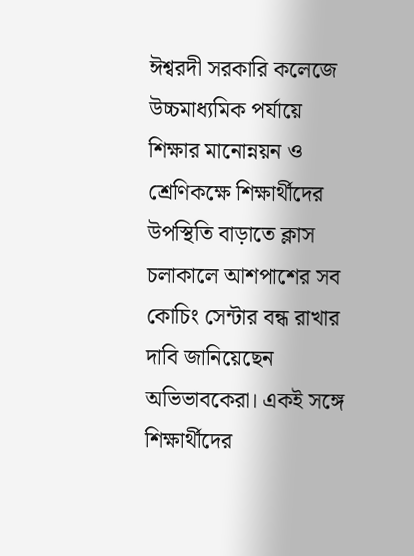ঈশ্বরদী সরকারি কলেজে উচ্চমাধ্যমিক পর্যায়ে শিক্ষার মানোন্নয়ন ও শ্রেণিকক্ষে শিক্ষার্থীদের উপস্থিতি বাড়াতে ক্লাস চলাকালে আশপাশের সব কোচিং সেন্টার বন্ধ রাখার দাবি জানিয়েছেন অভিভাবকেরা। একই সঙ্গে শিক্ষার্থীদের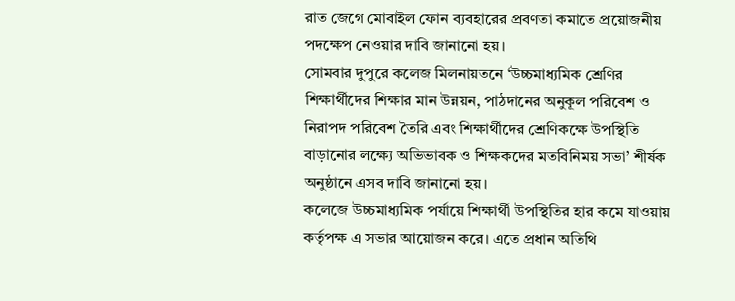রাত জেগে মোবাইল ফোন ব্যবহারের প্রবণতা কমাতে প্রয়োজনীয় পদক্ষেপ নেওয়ার দাবি জানানো হয়।
সোমবার দুপুরে কলেজ মিলনায়তনে ‘উচ্চমাধ্যমিক শ্রেণির শিক্ষার্থীদের শিক্ষার মান উন্নয়ন, পাঠদানের অনুকূল পরিবেশ ও নিরাপদ পরিবেশ তৈরি এবং শিক্ষার্থীদের শ্রেণিকক্ষে উপস্থিতি বাড়ানোর লক্ষ্যে অভিভাবক ও শিক্ষকদের মতবিনিময় সভা’ শীর্ষক অনুষ্ঠানে এসব দাবি জানানো হয়।
কলেজে উচ্চমাধ্যমিক পর্যায়ে শিক্ষার্থী উপস্থিতির হার কমে যাওয়ায় কর্তৃপক্ষ এ সভার আয়োজন করে। এতে প্রধান অতিথি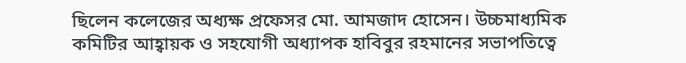ছিলেন কলেজের অধ্যক্ষ প্রফেসর মো. আমজাদ হোসেন। উচ্চমাধ্যমিক কমিটির আহ্বায়ক ও সহযোগী অধ্যাপক হাবিবুর রহমানের সভাপতিত্বে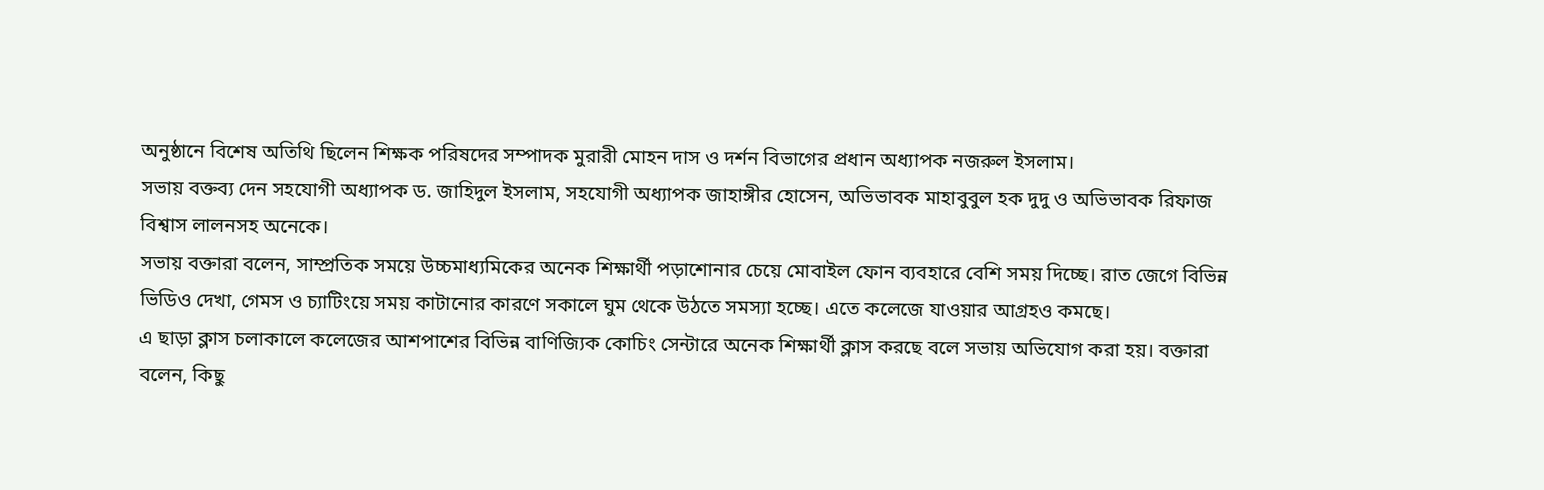অনুষ্ঠানে বিশেষ অতিথি ছিলেন শিক্ষক পরিষদের সম্পাদক মুরারী মোহন দাস ও দর্শন বিভাগের প্রধান অধ্যাপক নজরুল ইসলাম।
সভায় বক্তব্য দেন সহযোগী অধ্যাপক ড. জাহিদুল ইসলাম, সহযোগী অধ্যাপক জাহাঙ্গীর হোসেন, অভিভাবক মাহাবুবুল হক দুদু ও অভিভাবক রিফাজ বিশ্বাস লালনসহ অনেকে।
সভায় বক্তারা বলেন, সাম্প্রতিক সময়ে উচ্চমাধ্যমিকের অনেক শিক্ষার্থী পড়াশোনার চেয়ে মোবাইল ফোন ব্যবহারে বেশি সময় দিচ্ছে। রাত জেগে বিভিন্ন ভিডিও দেখা, গেমস ও চ্যাটিংয়ে সময় কাটানোর কারণে সকালে ঘুম থেকে উঠতে সমস্যা হচ্ছে। এতে কলেজে যাওয়ার আগ্রহও কমছে।
এ ছাড়া ক্লাস চলাকালে কলেজের আশপাশের বিভিন্ন বাণিজ্যিক কোচিং সেন্টারে অনেক শিক্ষার্থী ক্লাস করছে বলে সভায় অভিযোগ করা হয়। বক্তারা বলেন, কিছু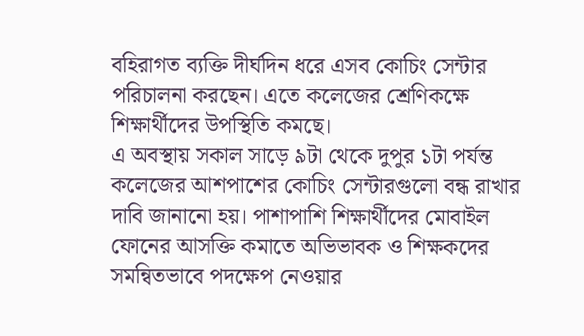বহিরাগত ব্যক্তি দীর্ঘদিন ধরে এসব কোচিং সেন্টার পরিচালনা করছেন। এতে কলেজের শ্রেণিকক্ষে শিক্ষার্থীদের উপস্থিতি কমছে।
এ অবস্থায় সকাল সাড়ে ৯টা থেকে দুপুর ১টা পর্যন্ত কলেজের আশপাশের কোচিং সেন্টারগুলো বন্ধ রাখার দাবি জানানো হয়। পাশাপাশি শিক্ষার্থীদের মোবাইল ফোনের আসক্তি কমাতে অভিভাবক ও শিক্ষকদের সমন্বিতভাবে পদক্ষেপ নেওয়ার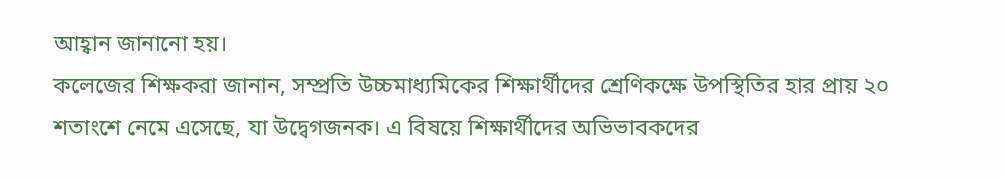আহ্বান জানানো হয়।
কলেজের শিক্ষকরা জানান, সম্প্রতি উচ্চমাধ্যমিকের শিক্ষার্থীদের শ্রেণিকক্ষে উপস্থিতির হার প্রায় ২০ শতাংশে নেমে এসেছে, যা উদ্বেগজনক। এ বিষয়ে শিক্ষার্থীদের অভিভাবকদের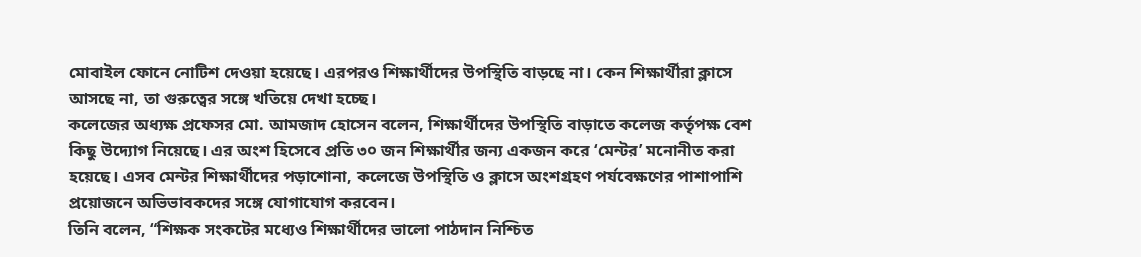মোবাইল ফোনে নোটিশ দেওয়া হয়েছে। এরপরও শিক্ষার্থীদের উপস্থিতি বাড়ছে না। কেন শিক্ষার্থীরা ক্লাসে আসছে না, তা গুরুত্বের সঙ্গে খতিয়ে দেখা হচ্ছে।
কলেজের অধ্যক্ষ প্রফেসর মো. আমজাদ হোসেন বলেন, শিক্ষার্থীদের উপস্থিতি বাড়াতে কলেজ কর্তৃপক্ষ বেশ কিছু উদ্যোগ নিয়েছে। এর অংশ হিসেবে প্রতি ৩০ জন শিক্ষার্থীর জন্য একজন করে ‘মেন্টর’ মনোনীত করা হয়েছে। এসব মেন্টর শিক্ষার্থীদের পড়াশোনা, কলেজে উপস্থিতি ও ক্লাসে অংশগ্রহণ পর্যবেক্ষণের পাশাপাশি প্রয়োজনে অভিভাবকদের সঙ্গে যোগাযোগ করবেন।
তিনি বলেন, “শিক্ষক সংকটের মধ্যেও শিক্ষার্থীদের ভালো পাঠদান নিশ্চিত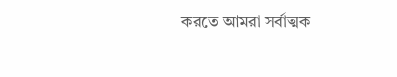করতে আমরা সর্বাত্মক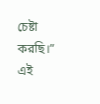চেষ্টা করছি।”
এই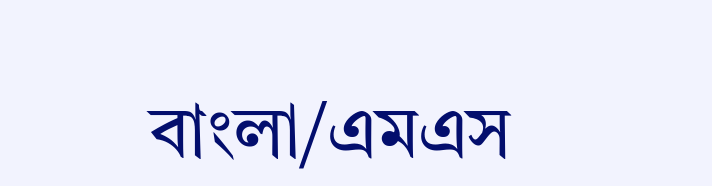বাংলা/এমএস